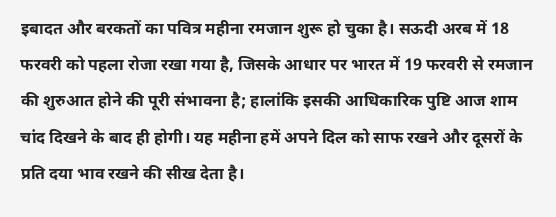इबादत और बरकतों का पवित्र महीना रमजान शुरू हो चुका है। सऊदी अरब में 18 फरवरी को पहला रोजा रखा गया है, जिसके आधार पर भारत में 19 फरवरी से रमजान की शुरुआत होने की पूरी संभावना है; हालांकि इसकी आधिकारिक पुष्टि आज शाम चांद दिखने के बाद ही होगी। यह महीना हमें अपने दिल को साफ रखने और दूसरों के प्रति दया भाव रखने की सीख देता है।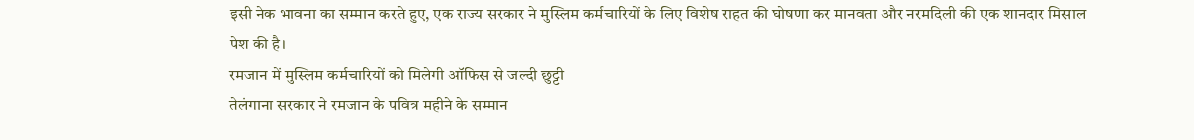इसी नेक भावना का सम्मान करते हुए, एक राज्य सरकार ने मुस्लिम कर्मचारियों के लिए विशेष राहत की घोषणा कर मानवता और नरमदिली की एक शानदार मिसाल पेश की है।
रमजान में मुस्लिम कर्मचारियों को मिलेगी ऑफिस से जल्दी छुट्टी
तेलंगाना सरकार ने रमजान के पवित्र महीने के सम्मान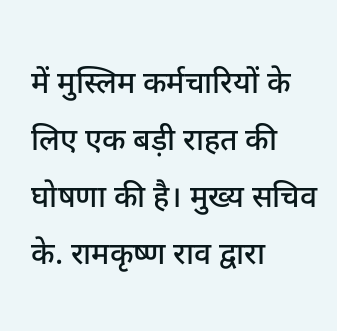में मुस्लिम कर्मचारियों के लिए एक बड़ी राहत की घोषणा की है। मुख्य सचिव के. रामकृष्ण राव द्वारा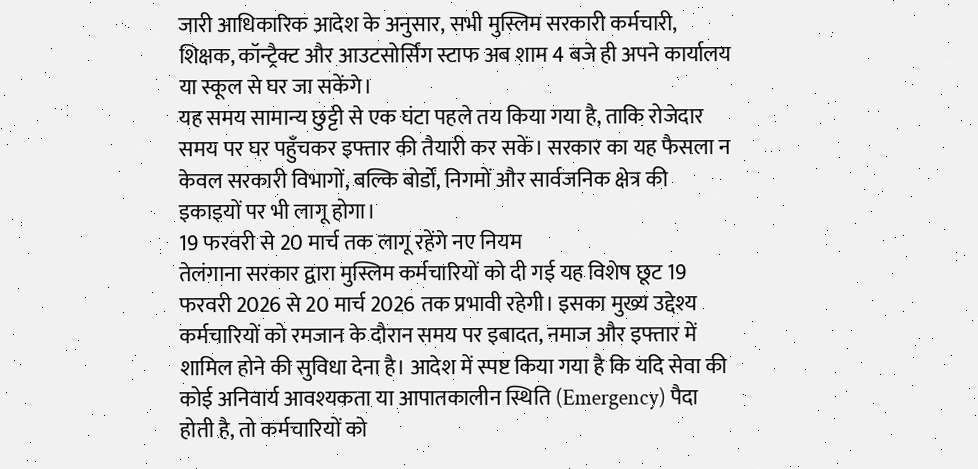जारी आधिकारिक आदेश के अनुसार, सभी मुस्लिम सरकारी कर्मचारी, शिक्षक, कॉन्ट्रैक्ट और आउटसोर्सिंग स्टाफ अब शाम 4 बजे ही अपने कार्यालय या स्कूल से घर जा सकेंगे।
यह समय सामान्य छुट्टी से एक घंटा पहले तय किया गया है, ताकि रोजेदार समय पर घर पहुँचकर इफ्तार की तैयारी कर सकें। सरकार का यह फैसला न केवल सरकारी विभागों, बल्कि बोर्डों, निगमों और सार्वजनिक क्षेत्र की इकाइयों पर भी लागू होगा।
19 फरवरी से 20 मार्च तक लागू रहेंगे नए नियम
तेलंगाना सरकार द्वारा मुस्लिम कर्मचारियों को दी गई यह विशेष छूट 19 फरवरी 2026 से 20 मार्च 2026 तक प्रभावी रहेगी। इसका मुख्य उद्देश्य कर्मचारियों को रमजान के दौरान समय पर इबादत, नमाज और इफ्तार में शामिल होने की सुविधा देना है। आदेश में स्पष्ट किया गया है कि यदि सेवा की कोई अनिवार्य आवश्यकता या आपातकालीन स्थिति (Emergency) पैदा होती है, तो कर्मचारियों को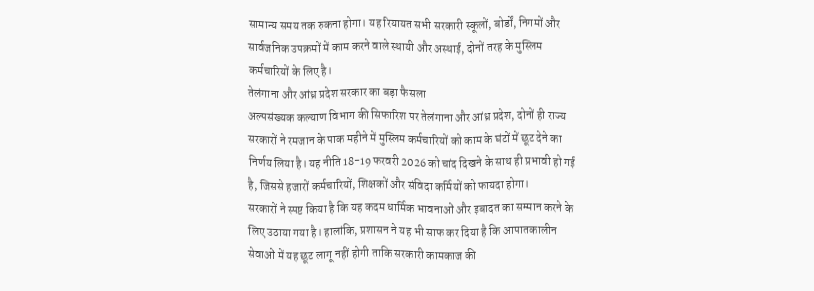सामान्य समय तक रुकना होगा। यह रियायत सभी सरकारी स्कूलों, बोर्डों, निगमों और सार्वजनिक उपक्रमों में काम करने वाले स्थायी और अस्थाई, दोनों तरह के मुस्लिम कर्मचारियों के लिए है।
तेलंगाना और आंध्र प्रदेश सरकार का बड़ा फैसला
अल्पसंख्यक कल्याण विभाग की सिफारिश पर तेलंगाना और आंध्र प्रदेश, दोनों ही राज्य सरकारों ने रमजान के पाक महीने में मुस्लिम कर्मचारियों को काम के घंटों में छूट देने का निर्णय लिया है। यह नीति 18-19 फरवरी 2026 को चांद दिखने के साथ ही प्रभावी हो गई है, जिससे हजारों कर्मचारियों, शिक्षकों और संविदा कर्मियों को फायदा होगा।
सरकारों ने स्पष्ट किया है कि यह कदम धार्मिक भावनाओं और इबादत का सम्मान करने के लिए उठाया गया है। हालांकि, प्रशासन ने यह भी साफ कर दिया है कि आपातकालीन सेवाओं में यह छूट लागू नहीं होगी ताकि सरकारी कामकाज की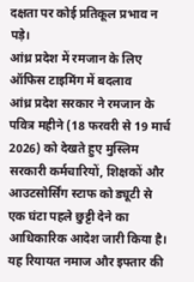दक्षता पर कोई प्रतिकूल प्रभाव न पड़े।
आंध्र प्रदेश में रमजान के लिए ऑफिस टाइमिंग में बदलाव
आंध्र प्रदेश सरकार ने रमजान के पवित्र महीने (18 फरवरी से 19 मार्च 2026) को देखते हुए मुस्लिम सरकारी कर्मचारियों, शिक्षकों और आउटसोर्सिंग स्टाफ को ड्यूटी से एक घंटा पहले छुट्टी देने का आधिकारिक आदेश जारी किया है।
यह रियायत नमाज और इफ्तार की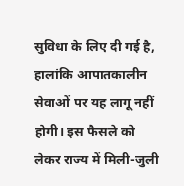सुविधा के लिए दी गई है, हालांकि आपातकालीन सेवाओं पर यह लागू नहीं होगी। इस फैसले को लेकर राज्य में मिली-जुली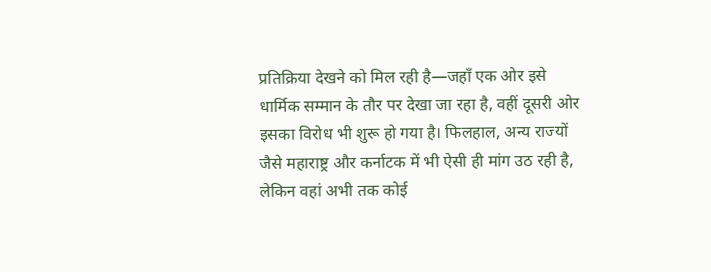प्रतिक्रिया देखने को मिल रही है—जहाँ एक ओर इसे धार्मिक सम्मान के तौर पर देखा जा रहा है, वहीं दूसरी ओर इसका विरोध भी शुरू हो गया है। फिलहाल, अन्य राज्यों जैसे महाराष्ट्र और कर्नाटक में भी ऐसी ही मांग उठ रही है, लेकिन वहां अभी तक कोई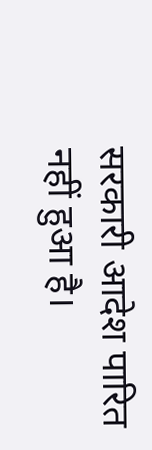सरकारी आदेश पारित नहीं हुआ है।